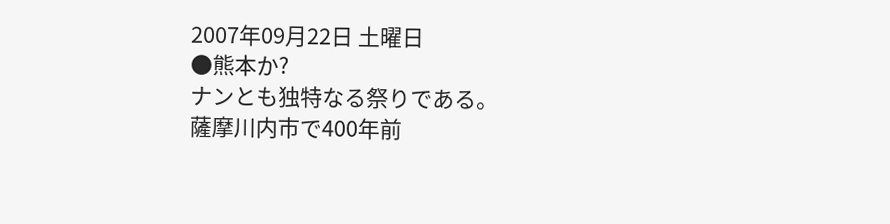2007年09月22日 土曜日
●熊本か?
ナンとも独特なる祭りである。
薩摩川内市で400年前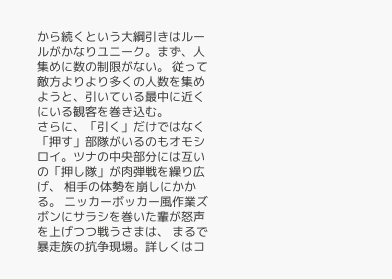から続くという大綱引きはルールがかなりユニーク。まず、人集めに数の制限がない。 従って敵方よりより多くの人数を集めようと、引いている最中に近くにいる観客を巻き込む。
さらに、「引く」だけではなく「押す」部隊がいるのもオモシロイ。ツナの中央部分には互いの「押し隊」が肉弾戦を繰り広げ、 相手の体勢を崩しにかかる。 ニッカーボッカー風作業ズボンにサラシを巻いた輩が怒声を上げつつ戦うさまは、 まるで暴走族の抗争現場。詳しくはコ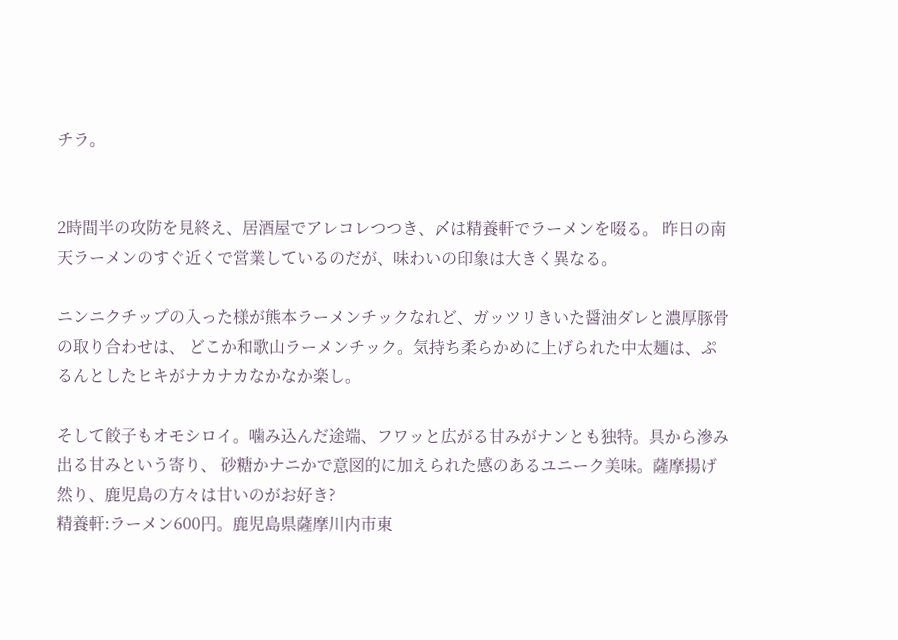チラ。


2時間半の攻防を見終え、居酒屋でアレコレつつき、〆は精養軒でラーメンを啜る。 昨日の南天ラーメンのすぐ近くで営業しているのだが、味わいの印象は大きく異なる。

ニンニクチップの入った様が熊本ラーメンチックなれど、ガッツリきいた醤油ダレと濃厚豚骨の取り合わせは、 どこか和歌山ラーメンチック。気持ち柔らかめに上げられた中太麺は、ぷるんとしたヒキがナカナカなかなか楽し。

そして餃子もオモシロイ。噛み込んだ途端、フワッと広がる甘みがナンとも独特。具から滲み出る甘みという寄り、 砂糖かナニかで意図的に加えられた感のあるユニーク美味。薩摩揚げ然り、鹿児島の方々は甘いのがお好き?
精養軒:ラーメン600円。鹿児島県薩摩川内市東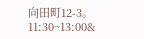向田町12-3。11:30~13:00&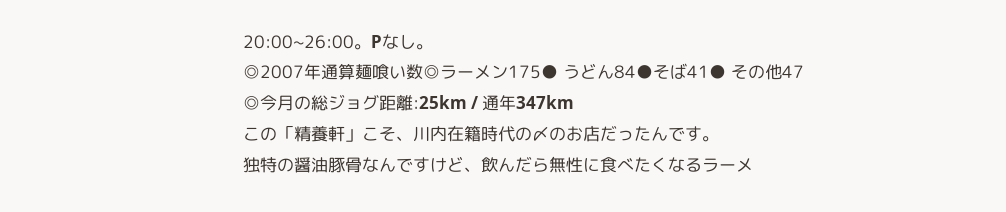20:00~26:00。Pなし。
◎2007年通算麺喰い数◎ラーメン175● うどん84●そば41● その他47
◎今月の総ジョグ距離:25km / 通年347km
この「精養軒」こそ、川内在籍時代の〆のお店だったんです。
独特の醤油豚骨なんですけど、飲んだら無性に食べたくなるラーメ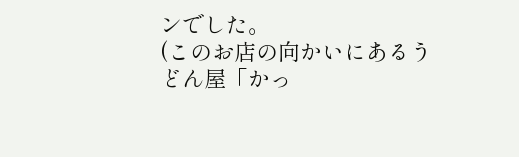ンでした。
(このお店の向かいにあるうどん屋「かっ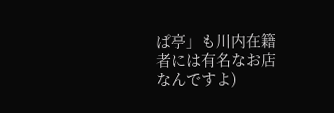ぱ亭」も川内在籍者には有名なお店なんですよ)